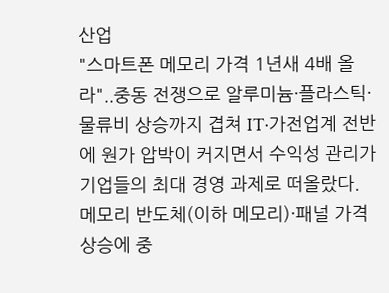산업
"스마트폰 메모리 가격 1년새 4배 올라"..중동 전쟁으로 알루미늄·플라스틱·물류비 상승까지 겹쳐 IT·가전업계 전반에 원가 압박이 커지면서 수익성 관리가 기업들의 최대 경영 과제로 떠올랐다. 메모리 반도체(이하 메모리)·패널 가격 상승에 중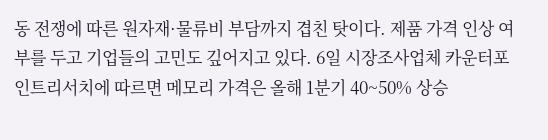동 전쟁에 따른 원자재·물류비 부담까지 겹친 탓이다. 제품 가격 인상 여부를 두고 기업들의 고민도 깊어지고 있다. 6일 시장조사업체 카운터포인트리서치에 따르면 메모리 가격은 올해 1분기 40~50% 상승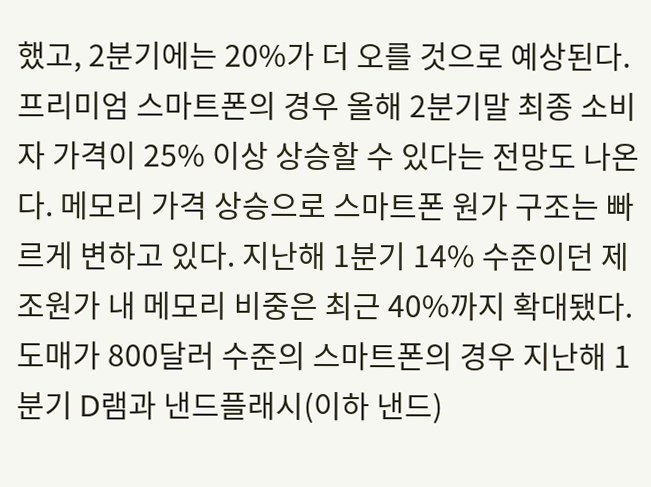했고, 2분기에는 20%가 더 오를 것으로 예상된다. 프리미엄 스마트폰의 경우 올해 2분기말 최종 소비자 가격이 25% 이상 상승할 수 있다는 전망도 나온다. 메모리 가격 상승으로 스마트폰 원가 구조는 빠르게 변하고 있다. 지난해 1분기 14% 수준이던 제조원가 내 메모리 비중은 최근 40%까지 확대됐다. 도매가 800달러 수준의 스마트폰의 경우 지난해 1분기 D램과 낸드플래시(이하 낸드)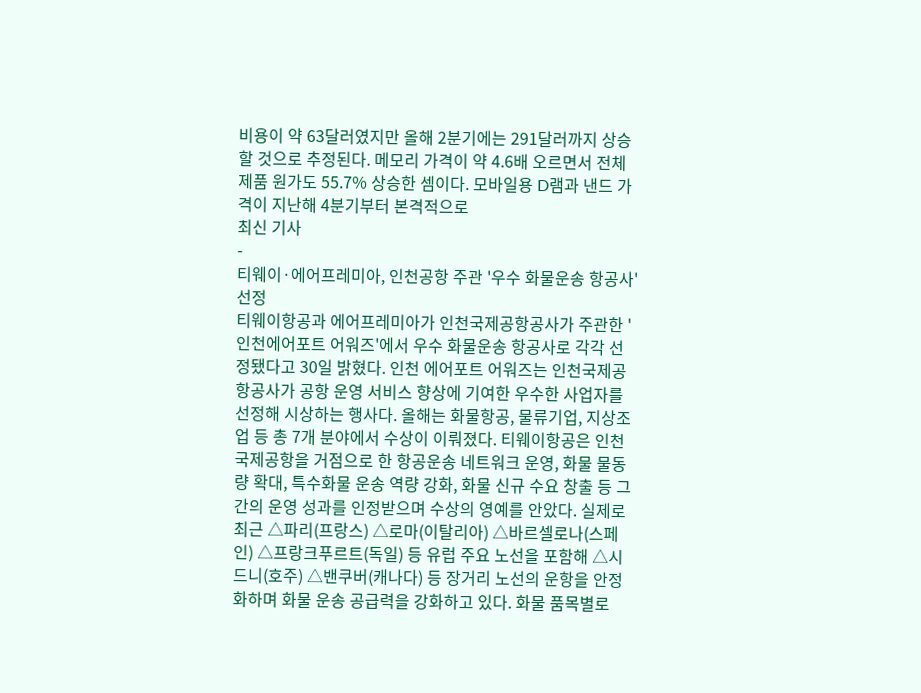비용이 약 63달러였지만 올해 2분기에는 291달러까지 상승할 것으로 추정된다. 메모리 가격이 약 4.6배 오르면서 전체 제품 원가도 55.7% 상승한 셈이다. 모바일용 D램과 낸드 가격이 지난해 4분기부터 본격적으로
최신 기사
-
티웨이·에어프레미아, 인천공항 주관 '우수 화물운송 항공사' 선정
티웨이항공과 에어프레미아가 인천국제공항공사가 주관한 '인천에어포트 어워즈'에서 우수 화물운송 항공사로 각각 선정됐다고 30일 밝혔다. 인천 에어포트 어워즈는 인천국제공항공사가 공항 운영 서비스 향상에 기여한 우수한 사업자를 선정해 시상하는 행사다. 올해는 화물항공, 물류기업, 지상조업 등 총 7개 분야에서 수상이 이뤄졌다. 티웨이항공은 인천국제공항을 거점으로 한 항공운송 네트워크 운영, 화물 물동량 확대, 특수화물 운송 역량 강화, 화물 신규 수요 창출 등 그간의 운영 성과를 인정받으며 수상의 영예를 안았다. 실제로 최근 △파리(프랑스) △로마(이탈리아) △바르셀로나(스페인) △프랑크푸르트(독일) 등 유럽 주요 노선을 포함해 △시드니(호주) △밴쿠버(캐나다) 등 장거리 노선의 운항을 안정화하며 화물 운송 공급력을 강화하고 있다. 화물 품목별로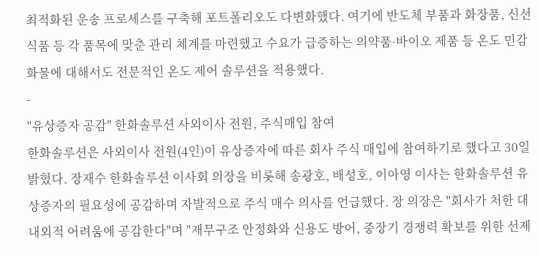최적화된 운송 프로세스를 구축해 포트폴리오도 다변화했다. 여기에 반도체 부품과 화장품, 신선식품 등 각 품목에 맞춘 관리 체계를 마련했고 수요가 급증하는 의약품·바이오 제품 등 온도 민감 화물에 대해서도 전문적인 온도 제어 솔루션을 적용했다.
-
"유상증자 공감" 한화솔루션 사외이사 전원, 주식매입 참여
한화솔루션은 사외이사 전원(4인)이 유상증자에 따른 회사 주식 매입에 참여하기로 했다고 30일 밝혔다. 장재수 한화솔루션 이사회 의장을 비롯해 송광호, 배성호, 이아영 이사는 한화솔루션 유상증자의 필요성에 공감하며 자발적으로 주식 매수 의사를 언급했다. 장 의장은 "회사가 처한 대내외적 어려움에 공감한다"며 "재무구조 안정화와 신용도 방어, 중장기 경쟁력 확보를 위한 선제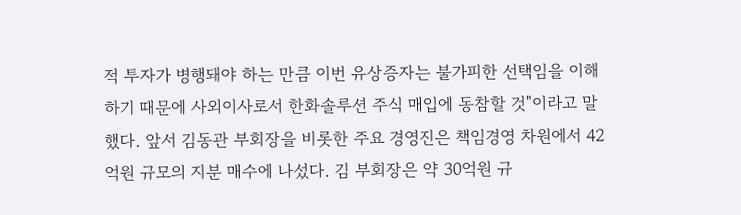적 투자가 병행돼야 하는 만큼 이번 유상증자는 불가피한 선택임을 이해하기 때문에 사외이사로서 한화솔루션 주식 매입에 동참할 것"이라고 말했다. 앞서 김동관 부회장을 비롯한 주요 경영진은 책임경영 차원에서 42억원 규모의 지분 매수에 나섰다. 김 부회장은 약 30억원 규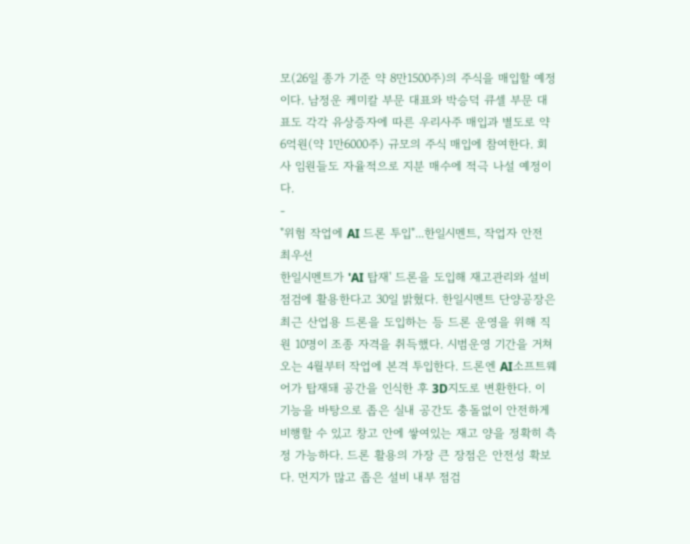모(26일 종가 기준 약 8만1500주)의 주식을 매입할 예정이다. 남정운 케미칼 부문 대표와 박승덕 큐셀 부문 대표도 각각 유상증자에 따른 우리사주 매입과 별도로 약 6억원(약 1만6000주) 규모의 주식 매입에 참여한다. 회사 임원들도 자율적으로 지분 매수에 적극 나설 예정이다.
-
"위험 작업에 AI 드론 투입"...한일시멘트, 작업자 안전 최우선
한일시멘트가 'AI 탑재' 드론을 도입해 재고관리와 설비 점검에 활용한다고 30일 밝혔다. 한일시멘트 단양공장은 최근 산업용 드론을 도입하는 등 드론 운영을 위해 직원 10명이 조종 자격을 취득했다. 시범운영 기간을 거쳐 오는 4월부터 작업에 본격 투입한다. 드론엔 AI소프트웨어가 탑재돼 공간을 인식한 후 3D지도로 변환한다. 이 기능을 바탕으로 좁은 실내 공간도 충돌없이 안전하게 비행할 수 있고 창고 안에 쌓여있는 재고 양을 정확히 측정 가능하다. 드론 활용의 가장 큰 장점은 안전성 확보다. 먼지가 많고 좁은 설비 내부 점검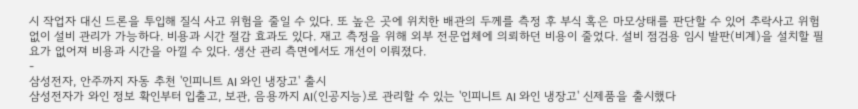시 작업자 대신 드론을 투입해 질식 사고 위험을 줄일 수 있다. 또 높은 곳에 위치한 배관의 두께를 측정 후 부식 혹은 마모상태를 판단할 수 있어 추락사고 위험 없이 설비 관리가 가능하다. 비용과 시간 절감 효과도 있다. 재고 측정을 위해 외부 전문업체에 의뢰하던 비용이 줄었다. 설비 점검용 임시 발판(비계)을 설치할 필요가 없어져 비용과 시간을 아낄 수 있다. 생산 관리 측면에서도 개선이 이뤄졌다.
-
삼성전자, 안주까지 자동 추천 '인피니트 AI 와인 냉장고' 출시
삼성전자가 와인 정보 확인부터 입출고, 보관, 음용까지 AI(인공지능)로 관리할 수 있는 '인피니트 AI 와인 냉장고' 신제품을 출시했다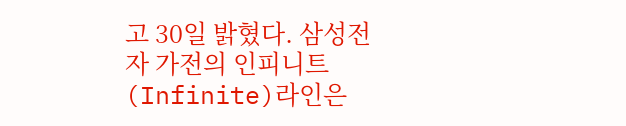고 30일 밝혔다. 삼성전자 가전의 인피니트(Infinite)라인은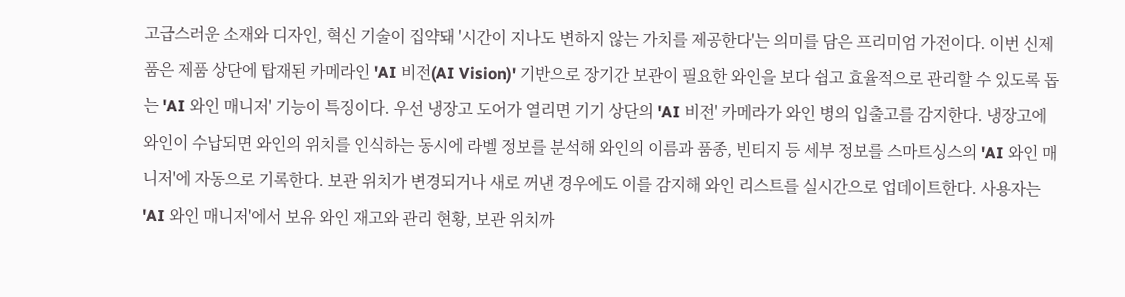고급스러운 소재와 디자인, 혁신 기술이 집약돼 '시간이 지나도 변하지 않는 가치를 제공한다'는 의미를 담은 프리미엄 가전이다. 이번 신제품은 제품 상단에 탑재된 카메라인 'AI 비전(AI Vision)' 기반으로 장기간 보관이 필요한 와인을 보다 쉽고 효율적으로 관리할 수 있도록 돕는 'AI 와인 매니저' 기능이 특징이다. 우선 냉장고 도어가 열리면 기기 상단의 'AI 비전' 카메라가 와인 병의 입출고를 감지한다. 냉장고에 와인이 수납되면 와인의 위치를 인식하는 동시에 라벨 정보를 분석해 와인의 이름과 품종, 빈티지 등 세부 정보를 스마트싱스의 'AI 와인 매니저'에 자동으로 기록한다. 보관 위치가 변경되거나 새로 꺼낸 경우에도 이를 감지해 와인 리스트를 실시간으로 업데이트한다. 사용자는 'AI 와인 매니저'에서 보유 와인 재고와 관리 현황, 보관 위치까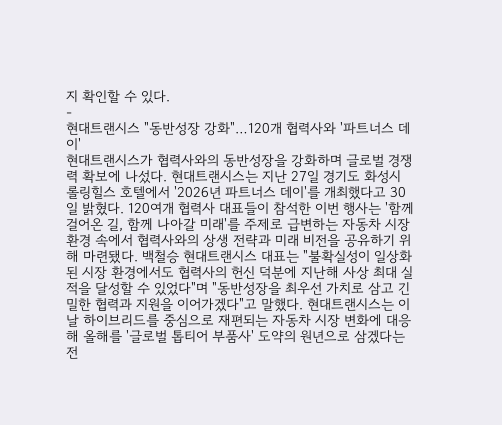지 확인할 수 있다.
-
현대트랜시스 "동반성장 강화"…120개 협력사와 '파트너스 데이'
현대트랜시스가 협력사와의 동반성장을 강화하며 글로벌 경쟁력 확보에 나섰다. 현대트랜시스는 지난 27일 경기도 화성시 롤링힐스 호텔에서 '2026년 파트너스 데이'를 개최했다고 30일 밝혔다. 120여개 협력사 대표들이 참석한 이번 행사는 '함께 걸어온 길, 함께 나아갈 미래'를 주제로 급변하는 자동차 시장 환경 속에서 협력사와의 상생 전략과 미래 비전을 공유하기 위해 마련됐다. 백철승 현대트랜시스 대표는 "불확실성이 일상화된 시장 환경에서도 협력사의 헌신 덕분에 지난해 사상 최대 실적을 달성할 수 있었다"며 "동반성장을 최우선 가치로 삼고 긴밀한 협력과 지원을 이어가겠다"고 말했다. 현대트랜시스는 이날 하이브리드를 중심으로 재편되는 자동차 시장 변화에 대응해 올해를 '글로벌 톱티어 부품사' 도약의 원년으로 삼겠다는 전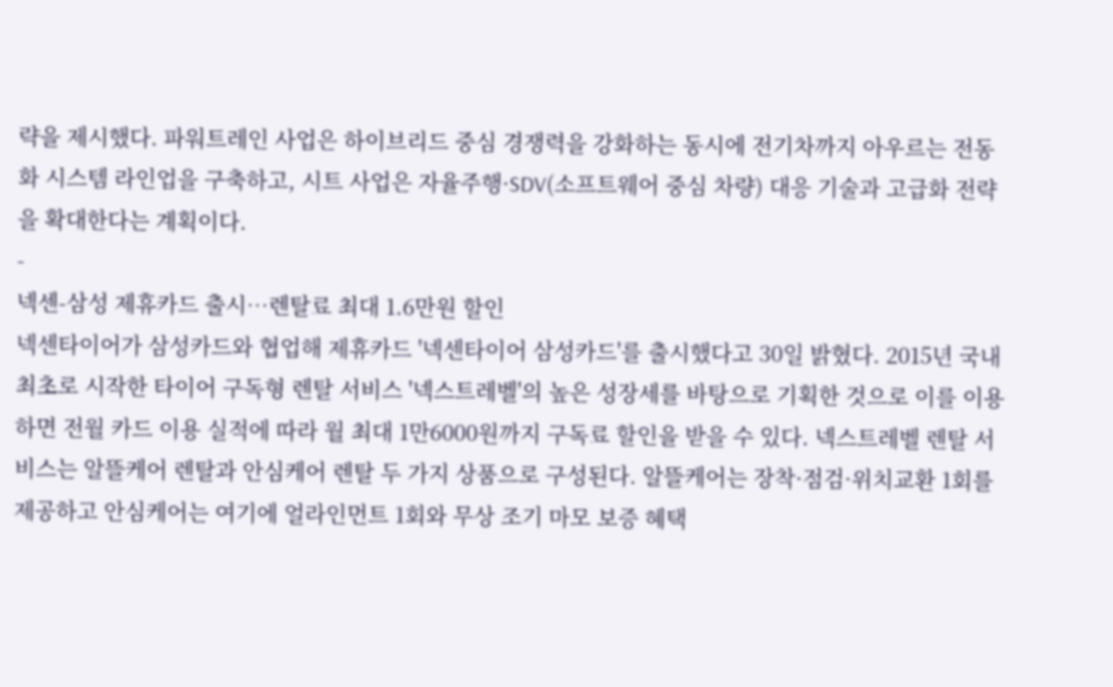략을 제시했다. 파워트레인 사업은 하이브리드 중심 경쟁력을 강화하는 동시에 전기차까지 아우르는 전동화 시스템 라인업을 구축하고, 시트 사업은 자율주행·SDV(소프트웨어 중심 차량) 대응 기술과 고급화 전략을 확대한다는 계획이다.
-
넥센-삼성 제휴카드 출시…렌탈료 최대 1.6만원 할인
넥센타이어가 삼성카드와 협업해 제휴카드 '넥센타이어 삼성카드'를 출시했다고 30일 밝혔다. 2015년 국내 최초로 시작한 타이어 구독형 렌탈 서비스 '넥스트레벨'의 높은 성장세를 바탕으로 기획한 것으로 이를 이용하면 전월 카드 이용 실적에 따라 월 최대 1만6000원까지 구독료 할인을 받을 수 있다. 넥스트레벨 렌탈 서비스는 알뜰케어 렌탈과 안심케어 렌탈 두 가지 상품으로 구성된다. 알뜰케어는 장착·점검·위치교환 1회를 제공하고 안심케어는 여기에 얼라인먼트 1회와 무상 조기 마모 보증 혜택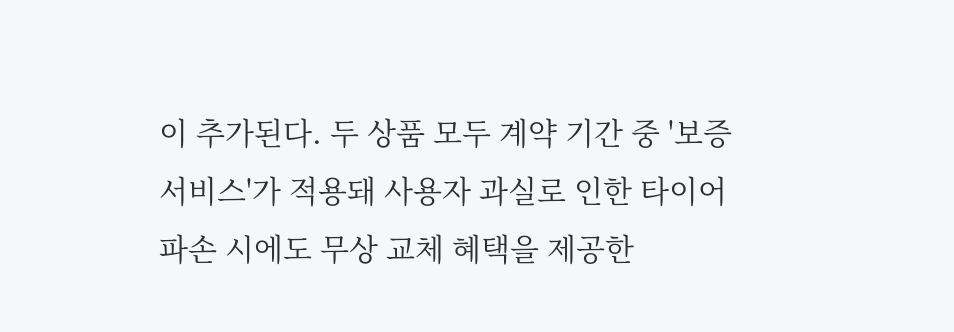이 추가된다. 두 상품 모두 계약 기간 중 '보증 서비스'가 적용돼 사용자 과실로 인한 타이어 파손 시에도 무상 교체 혜택을 제공한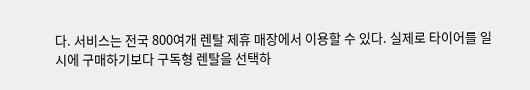다. 서비스는 전국 800여개 렌탈 제휴 매장에서 이용할 수 있다. 실제로 타이어를 일시에 구매하기보다 구독형 렌탈을 선택하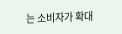는 소비자가 확대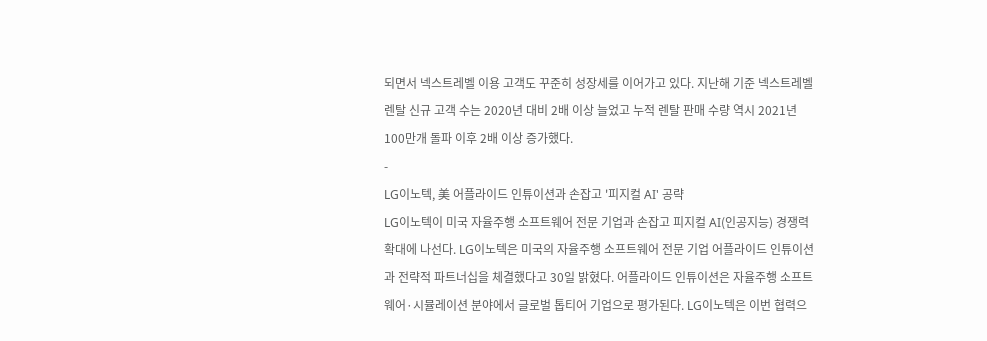되면서 넥스트레벨 이용 고객도 꾸준히 성장세를 이어가고 있다. 지난해 기준 넥스트레벨 렌탈 신규 고객 수는 2020년 대비 2배 이상 늘었고 누적 렌탈 판매 수량 역시 2021년 100만개 돌파 이후 2배 이상 증가했다.
-
LG이노텍, 美 어플라이드 인튜이션과 손잡고 '피지컬 AI' 공략
LG이노텍이 미국 자율주행 소프트웨어 전문 기업과 손잡고 피지컬 AI(인공지능) 경쟁력 확대에 나선다. LG이노텍은 미국의 자율주행 소프트웨어 전문 기업 어플라이드 인튜이션과 전략적 파트너십을 체결했다고 30일 밝혔다. 어플라이드 인튜이션은 자율주행 소프트웨어·시뮬레이션 분야에서 글로벌 톱티어 기업으로 평가된다. LG이노텍은 이번 협력으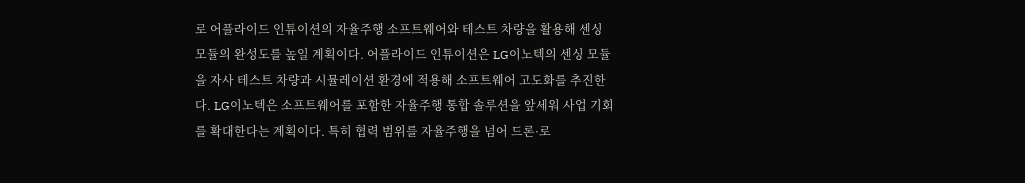로 어플라이드 인튜이션의 자율주행 소프트웨어와 테스트 차량을 활용해 센싱 모듈의 완성도를 높일 계획이다. 어플라이드 인튜이션은 LG이노텍의 센싱 모듈을 자사 테스트 차량과 시뮬레이션 환경에 적용해 소프트웨어 고도화를 추진한다. LG이노텍은 소프트웨어를 포함한 자율주행 통합 솔루션을 앞세워 사업 기회를 확대한다는 계획이다. 특히 협력 범위를 자율주행을 넘어 드론·로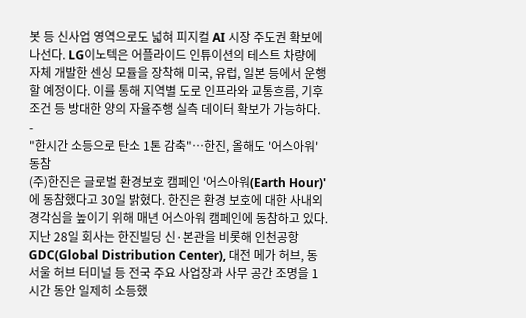봇 등 신사업 영역으로도 넓혀 피지컬 AI 시장 주도권 확보에 나선다. LG이노텍은 어플라이드 인튜이션의 테스트 차량에 자체 개발한 센싱 모듈을 장착해 미국, 유럽, 일본 등에서 운행할 예정이다. 이를 통해 지역별 도로 인프라와 교통흐름, 기후 조건 등 방대한 양의 자율주행 실측 데이터 확보가 가능하다.
-
"한시간 소등으로 탄소 1톤 감축"…한진, 올해도 '어스아워' 동참
(주)한진은 글로벌 환경보호 캠페인 '어스아워(Earth Hour)'에 동참했다고 30일 밝혔다. 한진은 환경 보호에 대한 사내외 경각심을 높이기 위해 매년 어스아워 캠페인에 동참하고 있다. 지난 28일 회사는 한진빌딩 신·본관을 비롯해 인천공항 GDC(Global Distribution Center), 대전 메가 허브, 동서울 허브 터미널 등 전국 주요 사업장과 사무 공간 조명을 1시간 동안 일제히 소등했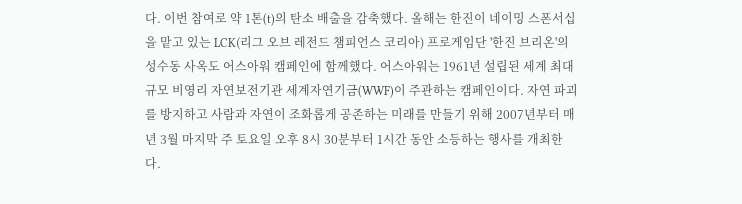다. 이번 참여로 약 1톤(t)의 탄소 배출을 감축했다. 올해는 한진이 네이밍 스폰서십을 맡고 있는 LCK(리그 오브 레전드 챔피언스 코리아) 프로게임단 '한진 브리온'의 성수동 사옥도 어스아워 캠페인에 함께했다. 어스아워는 1961년 설립된 세계 최대 규모 비영리 자연보전기관 세계자연기금(WWF)이 주관하는 캠페인이다. 자연 파괴를 방지하고 사람과 자연이 조화롭게 공존하는 미래를 만들기 위해 2007년부터 매년 3월 마지막 주 토요일 오후 8시 30분부터 1시간 동안 소등하는 행사를 개최한다.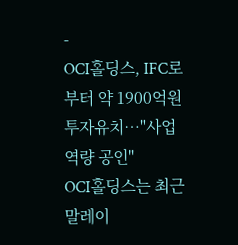-
OCI홀딩스, IFC로부터 약 1900억원 투자유치…"사업 역량 공인"
OCI홀딩스는 최근 말레이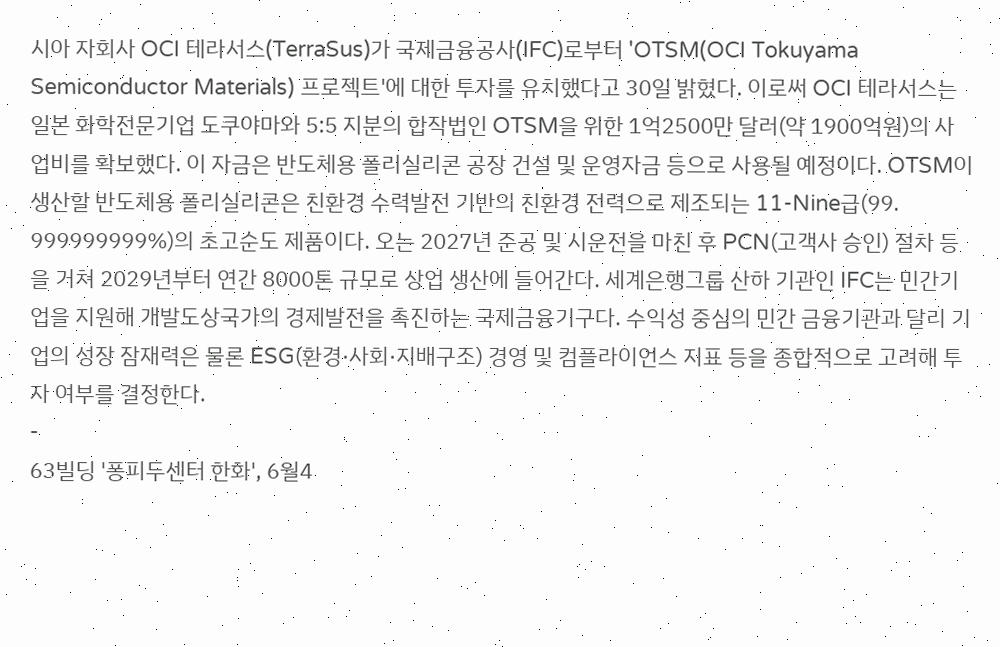시아 자회사 OCI 테라서스(TerraSus)가 국제금융공사(IFC)로부터 'OTSM(OCI Tokuyama Semiconductor Materials) 프로젝트'에 대한 투자를 유치했다고 30일 밝혔다. 이로써 OCI 테라서스는 일본 화학전문기업 도쿠야마와 5:5 지분의 합작법인 OTSM을 위한 1억2500만 달러(약 1900억원)의 사업비를 확보했다. 이 자금은 반도체용 폴리실리콘 공장 건설 및 운영자금 등으로 사용될 예정이다. OTSM이 생산할 반도체용 폴리실리콘은 친환경 수력발전 기반의 친환경 전력으로 제조되는 11-Nine급(99. 999999999%)의 초고순도 제품이다. 오는 2027년 준공 및 시운전을 마친 후 PCN(고객사 승인) 절차 등을 거쳐 2029년부터 연간 8000톤 규모로 상업 생산에 들어간다. 세계은행그룹 산하 기관인 IFC는 민간기업을 지원해 개발도상국가의 경제발전을 촉진하는 국제금융기구다. 수익성 중심의 민간 금융기관과 달리 기업의 성장 잠재력은 물론 ESG(환경·사회·지배구조) 경영 및 컴플라이언스 지표 등을 종합적으로 고려해 투자 여부를 결정한다.
-
63빌딩 '퐁피두센터 한화', 6월4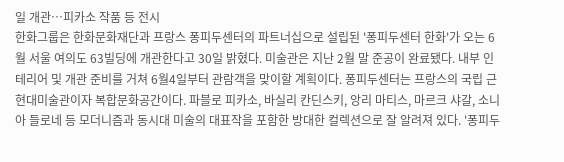일 개관…피카소 작품 등 전시
한화그룹은 한화문화재단과 프랑스 퐁피두센터의 파트너십으로 설립된 '퐁피두센터 한화'가 오는 6월 서울 여의도 63빌딩에 개관한다고 30일 밝혔다. 미술관은 지난 2월 말 준공이 완료됐다. 내부 인테리어 및 개관 준비를 거쳐 6월4일부터 관람객을 맞이할 계획이다. 퐁피두센터는 프랑스의 국립 근현대미술관이자 복합문화공간이다. 파블로 피카소, 바실리 칸딘스키, 앙리 마티스, 마르크 샤갈, 소니아 들로네 등 모더니즘과 동시대 미술의 대표작을 포함한 방대한 컬렉션으로 잘 알려져 있다. '퐁피두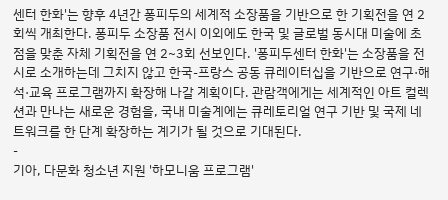센터 한화'는 향후 4년간 퐁피두의 세계적 소장품을 기반으로 한 기획전을 연 2회씩 개최한다. 퐁피두 소장품 전시 이외에도 한국 및 글로벌 동시대 미술에 초점을 맞춘 자체 기획전을 연 2~3회 선보인다. '퐁피두센터 한화'는 소장품을 전시로 소개하는데 그치지 않고 한국-프랑스 공동 큐레이터십을 기반으로 연구·해석·교육 프로그램까지 확장해 나갈 계획이다. 관람객에게는 세계적인 아트 컬렉션과 만나는 새로운 경험을, 국내 미술계에는 큐레토리얼 연구 기반 및 국제 네트워크를 한 단계 확장하는 계기가 될 것으로 기대된다.
-
기아, 다문화 청소년 지원 '하모니움 프로그램'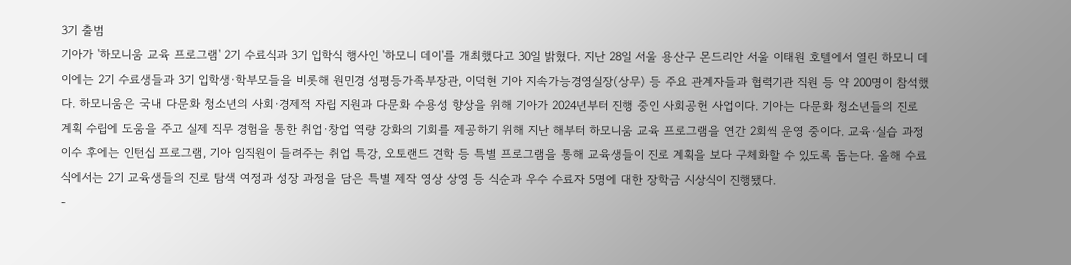3기 출범
기아가 '하모니움 교육 프로그램' 2기 수료식과 3기 입학식 행사인 '하모니 데이'를 개최했다고 30일 밝혔다. 지난 28일 서울 용산구 몬드리안 서울 이태원 호텔에서 열린 하모니 데이에는 2기 수료생들과 3기 입학생·학부모들을 비롯해 원민경 성평등가족부장관, 이덕현 기아 지속가능경영실장(상무) 등 주요 관계자들과 협력기관 직원 등 약 200명이 참석했다. 하모니움은 국내 다문화 청소년의 사회·경제적 자립 지원과 다문화 수용성 향상을 위해 기아가 2024년부터 진행 중인 사회공헌 사업이다. 기아는 다문화 청소년들의 진로 계획 수립에 도움을 주고 실제 직무 경험을 통한 취업·창업 역량 강화의 기회를 제공하기 위해 지난 해부터 하모니움 교육 프로그램을 연간 2회씩 운영 중이다. 교육·실습 과정 이수 후에는 인턴십 프로그램, 기아 임직원이 들려주는 취업 특강, 오토랜드 견학 등 특별 프로그램을 통해 교육생들이 진로 계획을 보다 구체화할 수 있도록 돕는다. 올해 수료식에서는 2기 교육생들의 진로 탐색 여정과 성장 과정을 담은 특별 제작 영상 상영 등 식순과 우수 수료자 5명에 대한 장학금 시상식이 진행됐다.
-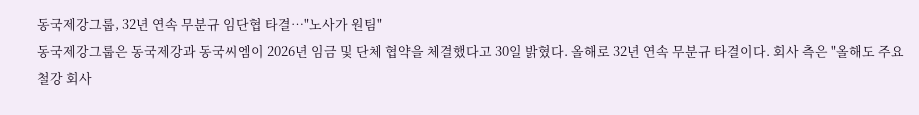동국제강그룹, 32년 연속 무분규 임단협 타결…"노사가 원팀"
동국제강그룹은 동국제강과 동국씨엠이 2026년 임금 및 단체 협약을 체결했다고 30일 밝혔다. 올해로 32년 연속 무분규 타결이다. 회사 측은 "올해도 주요 철강 회사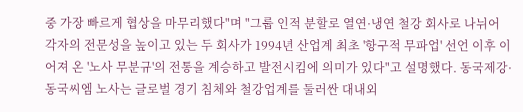중 가장 빠르게 협상을 마무리했다"며 "그룹 인적 분할로 열연·냉연 철강 회사로 나뉘어 각자의 전문성을 높이고 있는 두 회사가 1994년 산업계 최초 '항구적 무파업' 선언 이후 이어져 온 '노사 무분규'의 전통을 계승하고 발전시킴에 의미가 있다"고 설명했다. 동국제강·동국씨엠 노사는 글로벌 경기 침체와 철강업계를 둘러싼 대내외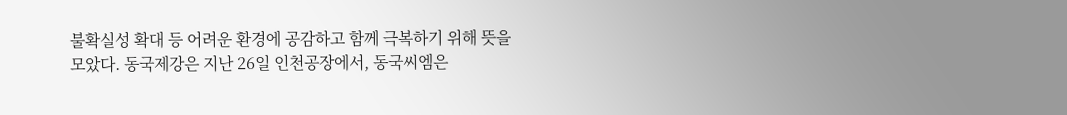불확실성 확대 등 어려운 환경에 공감하고 함께 극복하기 위해 뜻을 모았다. 동국제강은 지난 26일 인천공장에서, 동국씨엠은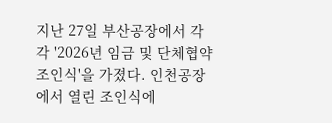지난 27일 부산공장에서 각각 '2026년 임금 및 단체협약 조인식'을 가졌다. 인천공장에서 열린 조인식에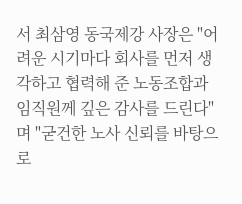서 최삼영 동국제강 사장은 "어려운 시기마다 회사를 먼저 생각하고 협력해 준 노동조합과 임직원께 깊은 감사를 드린다"며 "굳건한 노사 신뢰를 바탕으로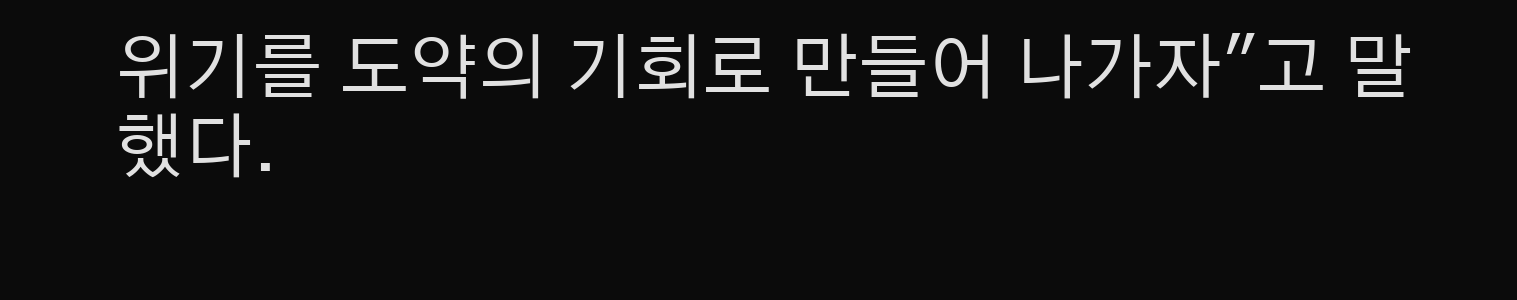위기를 도약의 기회로 만들어 나가자"고 말했다.